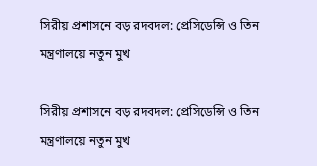সিরীয় প্রশাসনে বড় রদবদল: প্রেসিডেন্সি ও তিন মন্ত্রণালয়ে নতুন মুখ

সিরীয় প্রশাসনে বড় রদবদল: প্রেসিডেন্সি ও তিন মন্ত্রণালয়ে নতুন মুখ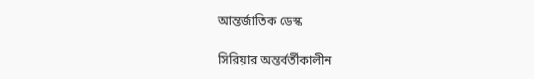আন্তর্জাতিক ডেস্ক

সিরিয়ার অন্তর্বর্তীকালীন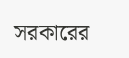সরকারের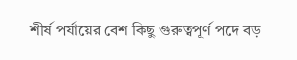শীর্ষ পর্যায়ের বেশ কিছু গুরুত্বপূর্ণ পদে বড়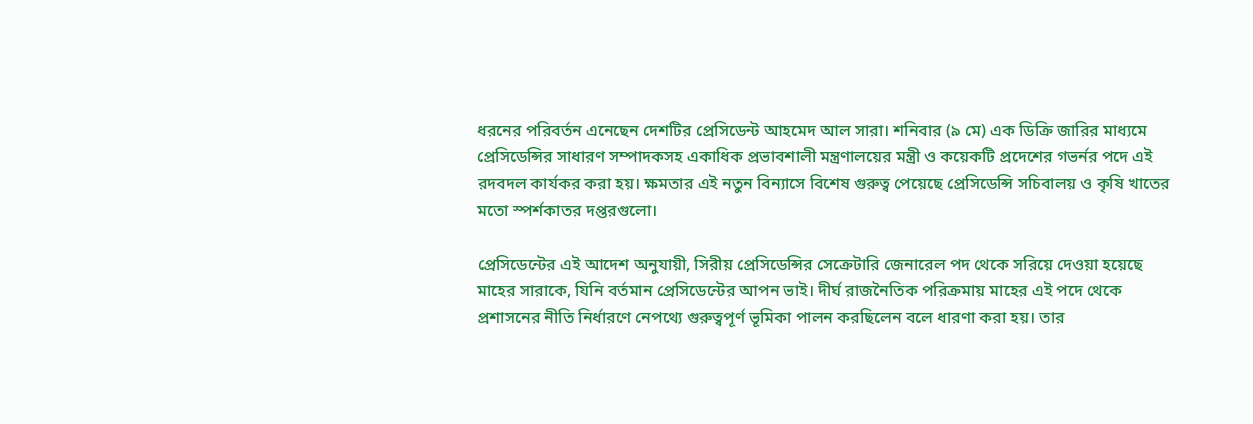ধরনের পরিবর্তন এনেছেন দেশটির প্রেসিডেন্ট আহমেদ আল সারা। শনিবার (৯ মে) এক ডিক্রি জারির মাধ্যমে প্রেসিডেন্সির সাধারণ সম্পাদকসহ একাধিক প্রভাবশালী মন্ত্রণালয়ের মন্ত্রী ও কয়েকটি প্রদেশের গভর্নর পদে এই রদবদল কার্যকর করা হয়। ক্ষমতার এই নতুন বিন্যাসে বিশেষ গুরুত্ব পেয়েছে প্রেসিডেন্সি সচিবালয় ও কৃষি খাতের মতো স্পর্শকাতর দপ্তরগুলো।

প্রেসিডেন্টের এই আদেশ অনুযায়ী, সিরীয় প্রেসিডেন্সির সেক্রেটারি জেনারেল পদ থেকে সরিয়ে দেওয়া হয়েছে মাহের সারাকে, যিনি বর্তমান প্রেসিডেন্টের আপন ভাই। দীর্ঘ রাজনৈতিক পরিক্রমায় মাহের এই পদে থেকে প্রশাসনের নীতি নির্ধারণে নেপথ্যে গুরুত্বপূর্ণ ভূমিকা পালন করছিলেন বলে ধারণা করা হয়। তার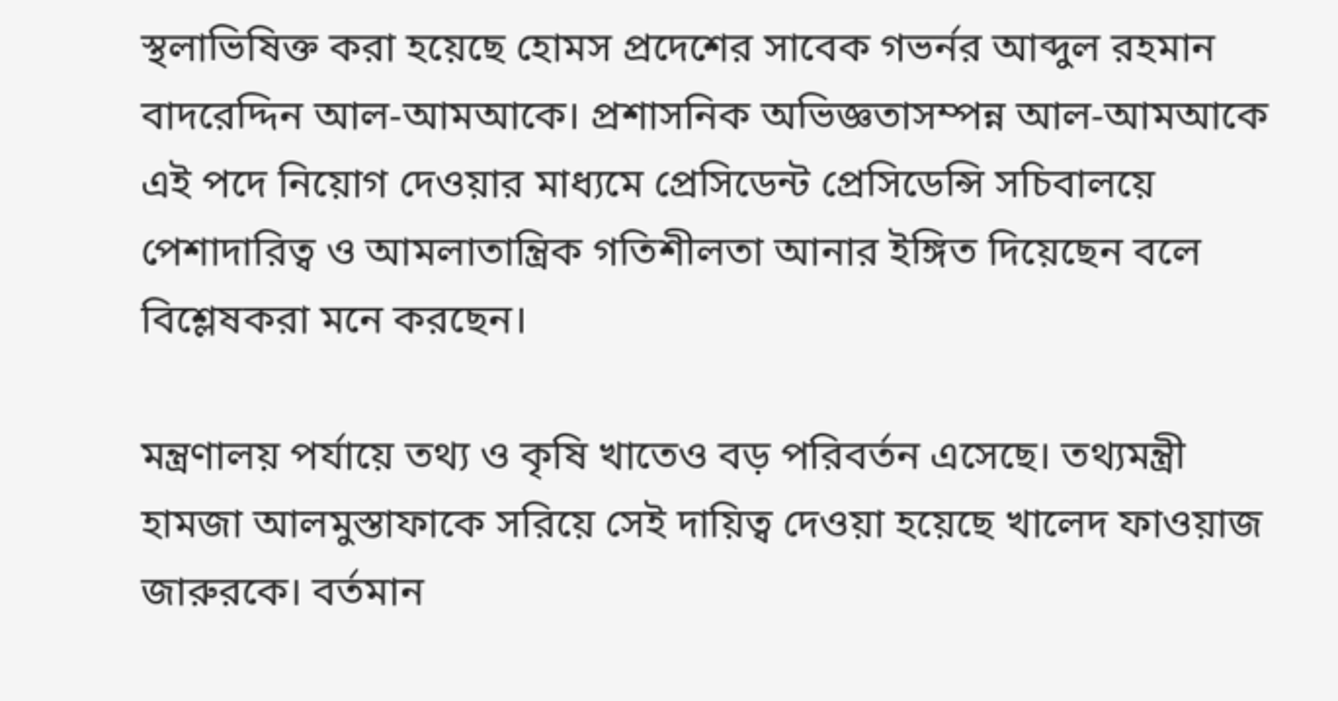স্থলাভিষিক্ত করা হয়েছে হোমস প্রদেশের সাবেক গভর্নর আব্দুল রহমান বাদরেদ্দিন আল-আমআকে। প্রশাসনিক অভিজ্ঞতাসম্পন্ন আল-আমআকে এই পদে নিয়োগ দেওয়ার মাধ্যমে প্রেসিডেন্ট প্রেসিডেন্সি সচিবালয়ে পেশাদারিত্ব ও আমলাতান্ত্রিক গতিশীলতা আনার ইঙ্গিত দিয়েছেন বলে বিশ্লেষকরা মনে করছেন।

মন্ত্রণালয় পর্যায়ে তথ্য ও কৃষি খাতেও বড় পরিবর্তন এসেছে। তথ্যমন্ত্রী হামজা আলমুস্তাফাকে সরিয়ে সেই দায়িত্ব দেওয়া হয়েছে খালেদ ফাওয়াজ জারুরকে। বর্তমান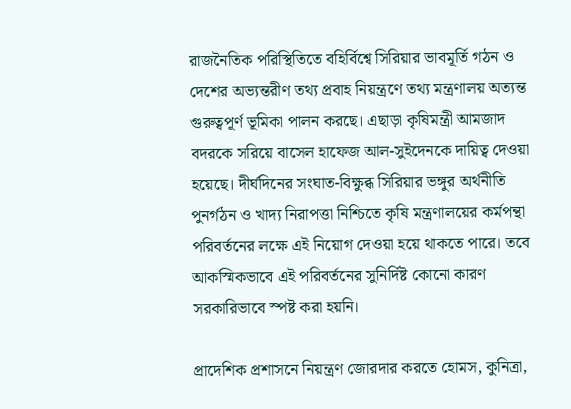রাজনৈতিক পরিস্থিতিতে বহির্বিশ্বে সিরিয়ার ভাবমূর্তি গঠন ও দেশের অভ্যন্তরীণ তথ্য প্রবাহ নিয়ন্ত্রণে তথ্য মন্ত্রণালয় অত্যন্ত গুরুত্বপূর্ণ ভূমিকা পালন করছে। এছাড়া কৃষিমন্ত্রী আমজাদ বদরকে সরিয়ে বাসেল হাফেজ আল-সুইদেনকে দায়িত্ব দেওয়া হয়েছে। দীর্ঘদিনের সংঘাত-বিক্ষুব্ধ সিরিয়ার ভঙ্গুর অর্থনীতি পুনর্গঠন ও খাদ্য নিরাপত্তা নিশ্চিতে কৃষি মন্ত্রণালয়ের কর্মপন্থা পরিবর্তনের লক্ষে এই নিয়োগ দেওয়া হয়ে থাকতে পারে। তবে আকস্মিকভাবে এই পরিবর্তনের সুনির্দিষ্ট কোনো কারণ সরকারিভাবে স্পষ্ট করা হয়নি।

প্রাদেশিক প্রশাসনে নিয়ন্ত্রণ জোরদার করতে হোমস, কুনিত্রা,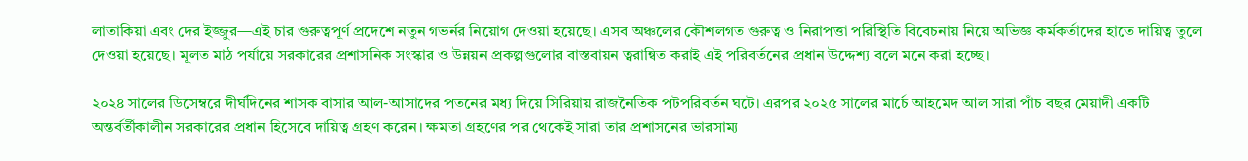লাতাকিয়া এবং দের ইজ্জুর—এই চার গুরুত্বপূর্ণ প্রদেশে নতুন গভর্নর নিয়োগ দেওয়া হয়েছে। এসব অঞ্চলের কৌশলগত গুরুত্ব ও নিরাপত্তা পরিস্থিতি বিবেচনায় নিয়ে অভিজ্ঞ কর্মকর্তাদের হাতে দায়িত্ব তুলে দেওয়া হয়েছে। মূলত মাঠ পর্যায়ে সরকারের প্রশাসনিক সংস্কার ও উন্নয়ন প্রকল্পগুলোর বাস্তবায়ন ত্বরান্বিত করাই এই পরিবর্তনের প্রধান উদ্দেশ্য বলে মনে করা হচ্ছে।

২০২৪ সালের ডিসেম্বরে দীর্ঘদিনের শাসক বাসার আল-আসাদের পতনের মধ্য দিয়ে সিরিয়ায় রাজনৈতিক পটপরিবর্তন ঘটে। এরপর ২০২৫ সালের মার্চে আহমেদ আল সারা পাঁচ বছর মেয়াদী একটি অন্তর্বর্তীকালীন সরকারের প্রধান হিসেবে দায়িত্ব গ্রহণ করেন। ক্ষমতা গ্রহণের পর থেকেই সারা তার প্রশাসনের ভারসাম্য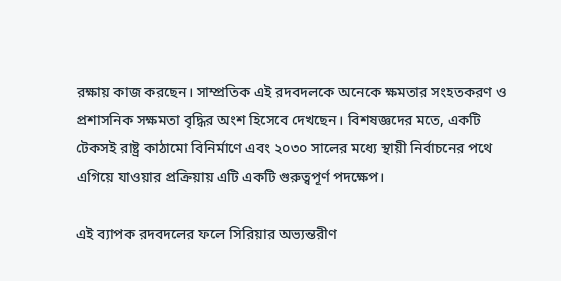রক্ষায় কাজ করছেন। সাম্প্রতিক এই রদবদলকে অনেকে ক্ষমতার সংহতকরণ ও প্রশাসনিক সক্ষমতা বৃদ্ধির অংশ হিসেবে দেখছেন। বিশষজ্ঞদের মতে, একটি টেকসই রাষ্ট্র কাঠামো বিনির্মাণে এবং ২০৩০ সালের মধ্যে স্থায়ী নির্বাচনের পথে এগিয়ে যাওয়ার প্রক্রিয়ায় এটি একটি গুরুত্বপূর্ণ পদক্ষেপ।

এই ব্যাপক রদবদলের ফলে সিরিয়ার অভ্যন্তরীণ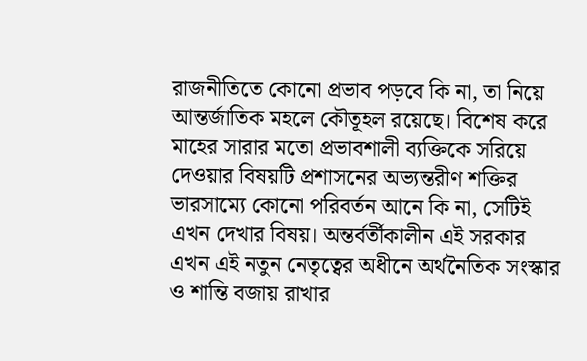রাজনীতিতে কোনো প্রভাব পড়বে কি না, তা নিয়ে আন্তর্জাতিক মহলে কৌতূহল রয়েছে। বিশেষ করে মাহের সারার মতো প্রভাবশালী ব্যক্তিকে সরিয়ে দেওয়ার বিষয়টি প্রশাসনের অভ্যন্তরীণ শক্তির ভারসাম্যে কোনো পরিবর্তন আনে কি না, সেটিই এখন দেখার বিষয়। অন্তর্বর্তীকালীন এই সরকার এখন এই নতুন নেতৃত্বের অধীনে অর্থনৈতিক সংস্কার ও শান্তি বজায় রাখার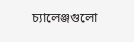চ্যালেঞ্জগুলো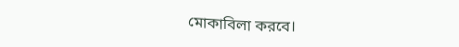মোকাবিলা করবে।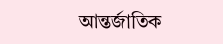আন্তর্জাতিক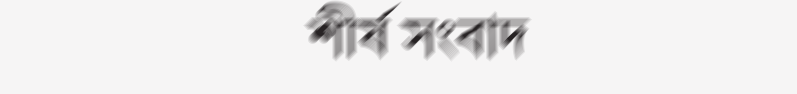শীর্ষ সংবাদ